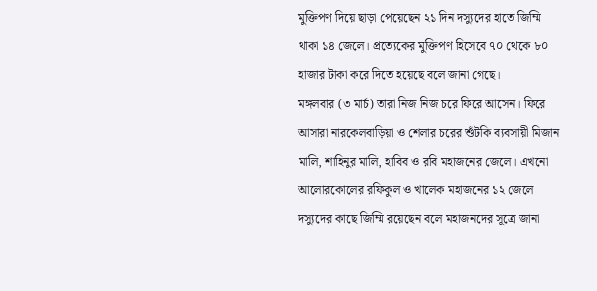মুক্তিপণ দিয়ে ছাড়া পেয়েছেন ২১ দিন দস্যুদের হাতে জিম্মি থাকা ১৪ জেলে। প্রত্যেকের মুক্তিপণ হিসেবে ৭০ থেকে ৮০ হাজার টাকা করে দিতে হয়েছে বলে জানা গেছে।
মঙ্গলবার (৩ মার্চ) তারা নিজ নিজ চরে ফিরে আসেন। ফিরে আসারা নারকেলবাড়িয়া ও শেলার চরের শুঁটকি ব্যবসায়ী মিজান মালি, শাহিনুর মালি, হাবিব ও রবি মহাজনের জেলে। এখনো আলোরকোলের রফিকুল ও খালেক মহাজনের ১২ জেলে দস্যুদের কাছে জিম্মি রয়েছেন বলে মহাজনদের সূত্রে জানা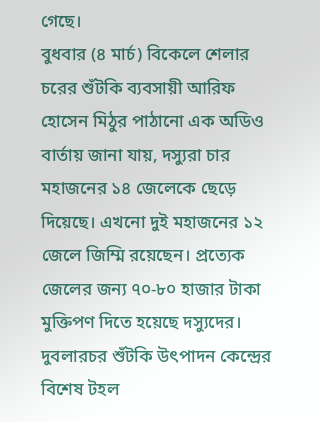গেছে।
বুধবার (৪ মার্চ) বিকেলে শেলার চরের শুঁটকি ব্যবসায়ী আরিফ হোসেন মিঠুর পাঠানো এক অডিও বার্তায় জানা যায়, দস্যুরা চার মহাজনের ১৪ জেলেকে ছেড়ে দিয়েছে। এখনো দুই মহাজনের ১২ জেলে জিম্মি রয়েছেন। প্রত্যেক জেলের জন্য ৭০-৮০ হাজার টাকা মুক্তিপণ দিতে হয়েছে দস্যুদের।
দুবলারচর শুঁটকি উৎপাদন কেন্দ্রের বিশেষ টহল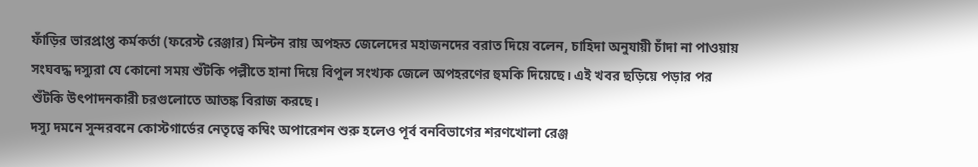ফাঁড়ির ভারপ্রাপ্ত কর্মকর্তা (ফরেস্ট রেঞ্জার) মিল্টন রায় অপহৃত জেলেদের মহাজনদের বরাত দিয়ে বলেন, চাহিদা অনুযায়ী চাঁদা না পাওয়ায় সংঘবদ্ধ দস্যুরা যে কোনো সময় শুঁটকি পল্লীতে হানা দিয়ে বিপুল সংখ্যক জেলে অপহরণের হুমকি দিয়েছে। এই খবর ছড়িয়ে পড়ার পর শুঁটকি উৎপাদনকারী চরগুলোতে আতঙ্ক বিরাজ করছে।
দস্যু দমনে সুন্দরবনে কোস্টগার্ডের নেতৃত্বে কম্বিং অপারেশন শুরু হলেও পূর্ব বনবিভাগের শরণখোলা রেঞ্জ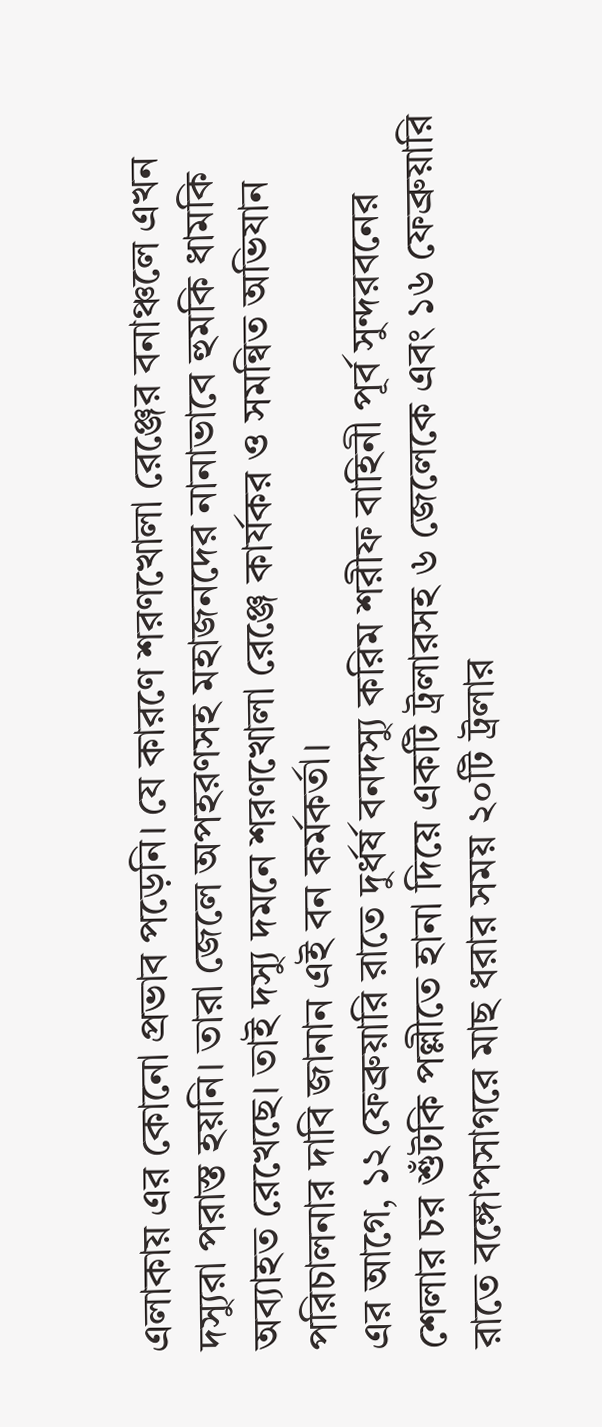এলাকায় এর কোনো প্রভাব পড়েনি। যে কারণে শরণখোলা রেঞ্জের বনাঞ্চলে এখন দস্যুরা পরাস্ত হয়নি। তারা জেলে অপহরণসহ মহাজনদের নানাভাবে হুমকি ধামকি অব্যাহত রেখেছে। তাই দস্যু দমনে শরণখোলা রেঞ্জে কার্যকর ও সমন্বিত অভিযান পরিচালনার দাবি জানান এই বন কর্মকর্তা।
এর আগে, ১২ ফেব্রুয়ারি রাতে দুর্ধর্ষ বনদস্যু করিম শরীফ বাহিনী পূর্ব সুন্দরবনের শেলার চর শুঁটকি পল্লীতে হানা দিয়ে একটি ট্রলারসহ ৬ জেলেকে এবং ১৬ ফেব্রুয়ারি রাতে বঙ্গোপসাগরে মাছ ধরার সময় ২০টি ট্রলার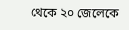থেকে ২০ জেলেকে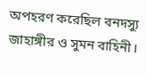অপহরণ করেছিল বনদস্যু জাহাঙ্গীর ও সুমন বাহিনী।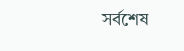সর্বশেষ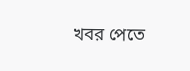খবর পেতে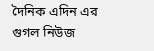দৈনিক এদিন এর গুগল নিউজ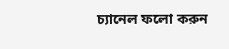চ্যানেল ফলো করুন